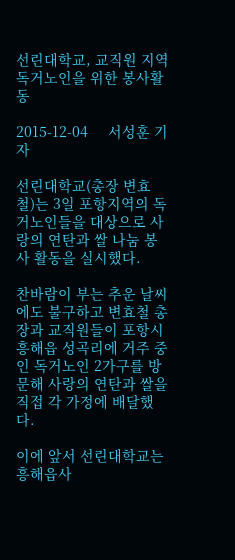선린대학교, 교직원 지역 독거노인을 위한 봉사활동

2015-12-04     서성훈 기자

선린대학교(총장 변효철)는 3일 포항지역의 독거노인들을 대상으로 사랑의 연탄과 쌀 나눔 봉사 활동을 실시했다.

찬바람이 부는 추운 날씨에도 불구하고 변효철 총장과 교직원들이 포항시 흥해읍 성곡리에 거주 중인 독거노인 2가구를 방문해 사랑의 연탄과 쌀을 직접 각 가정에 배달했다.

이에 앞서 선린대학교는 흥해읍사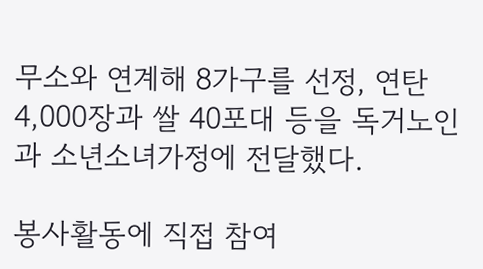무소와 연계해 8가구를 선정, 연탄 4,000장과 쌀 40포대 등을 독거노인과 소년소녀가정에 전달했다.

봉사활동에 직접 참여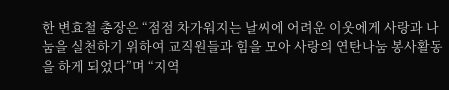한 변효철 총장은 “점점 차가워지는 날씨에 어려운 이웃에게 사랑과 나눔을 실천하기 위하여 교직원들과 힘을 모아 사랑의 연탄나눔 봉사활동을 하게 되었다”며 “지역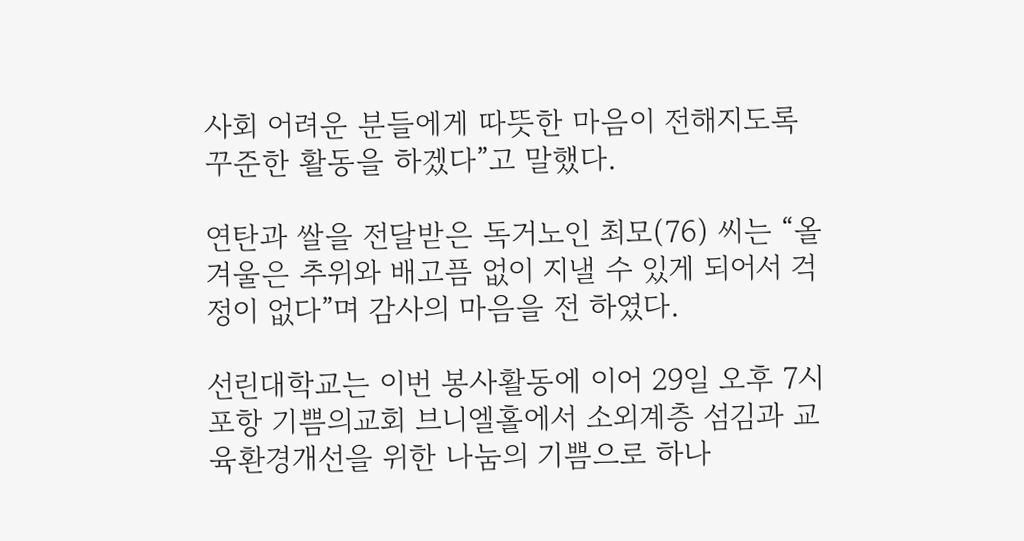사회 어려운 분들에게 따뜻한 마음이 전해지도록 꾸준한 활동을 하겠다”고 말했다.

연탄과 쌀을 전달받은 독거노인 최모(76) 씨는 “올 겨울은 추위와 배고픔 없이 지낼 수 있게 되어서 걱정이 없다”며 감사의 마음을 전 하였다.

선린대학교는 이번 봉사활동에 이어 29일 오후 7시 포항 기쁨의교회 브니엘홀에서 소외계층 섬김과 교육환경개선을 위한 나눔의 기쁨으로 하나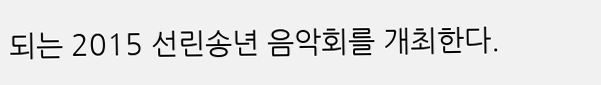되는 2015 선린송년 음악회를 개최한다.